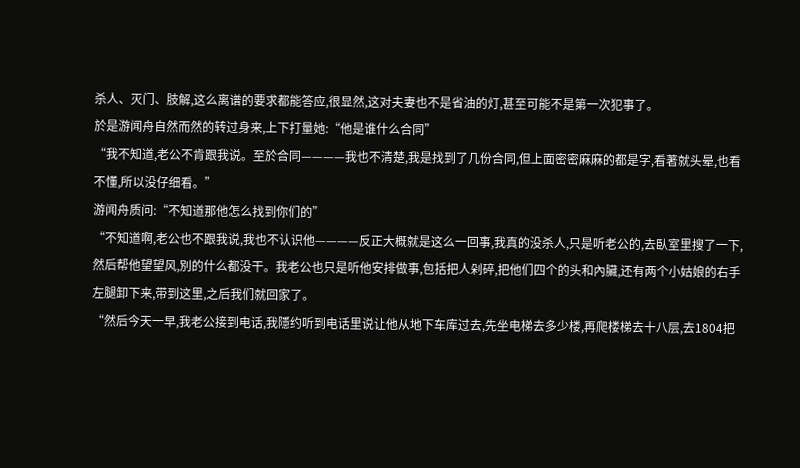杀人、灭门、肢解,这么离谱的要求都能答应,很显然,这对夫妻也不是省油的灯,甚至可能不是第一次犯事了。
於是游闻舟自然而然的转过身来,上下打量她:“他是谁什么合同”
“我不知道,老公不肯跟我说。至於合同————我也不清楚,我是找到了几份合同,但上面密密麻麻的都是字,看著就头晕,也看不懂,所以没仔细看。”
游闻舟质问:“不知道那他怎么找到你们的”
“不知道啊,老公也不跟我说,我也不认识他————反正大概就是这么一回事,我真的没杀人,只是听老公的,去臥室里搜了一下,然后帮他望望风,別的什么都没干。我老公也只是听他安排做事,包括把人剁碎,把他们四个的头和內臟,还有两个小姑娘的右手左腿卸下来,带到这里,之后我们就回家了。
“然后今天一早,我老公接到电话,我隱约听到电话里说让他从地下车库过去,先坐电梯去多少楼,再爬楼梯去十八层,去1804把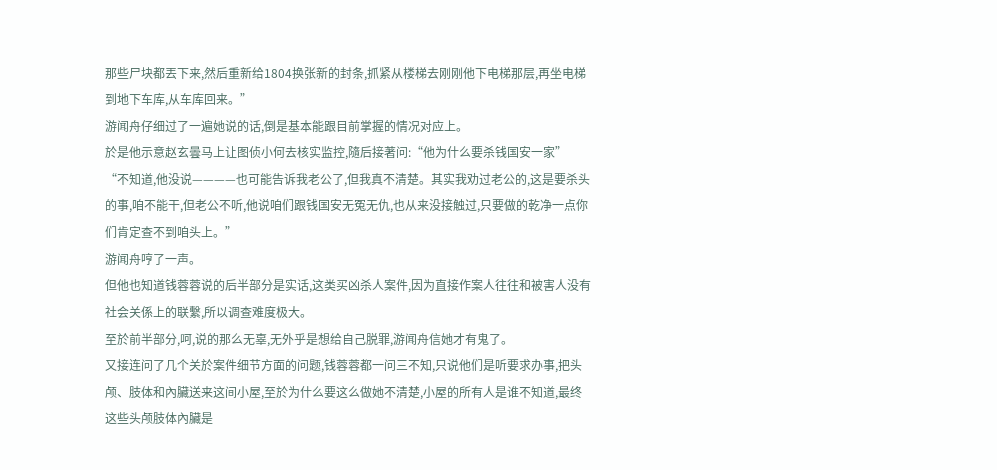那些尸块都丟下来,然后重新给1804换张新的封条,抓紧从楼梯去刚刚他下电梯那层,再坐电梯到地下车库,从车库回来。”
游闻舟仔细过了一遍她说的话,倒是基本能跟目前掌握的情况对应上。
於是他示意赵玄曇马上让图侦小何去核实监控,隨后接著问:“他为什么要杀钱国安一家”
“不知道,他没说————也可能告诉我老公了,但我真不清楚。其实我劝过老公的,这是要杀头的事,咱不能干,但老公不听,他说咱们跟钱国安无冤无仇,也从来没接触过,只要做的乾净一点你们肯定查不到咱头上。”
游闻舟哼了一声。
但他也知道钱蓉蓉说的后半部分是实话,这类买凶杀人案件,因为直接作案人往往和被害人没有社会关係上的联繫,所以调查难度极大。
至於前半部分,呵,说的那么无辜,无外乎是想给自己脱罪,游闻舟信她才有鬼了。
又接连问了几个关於案件细节方面的问题,钱蓉蓉都一问三不知,只说他们是听要求办事,把头颅、肢体和內臟送来这间小屋,至於为什么要这么做她不清楚,小屋的所有人是谁不知道,最终这些头颅肢体內臟是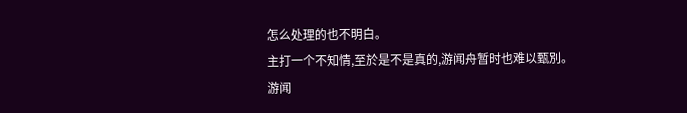怎么处理的也不明白。
主打一个不知情,至於是不是真的,游闻舟暂时也难以甄別。
游闻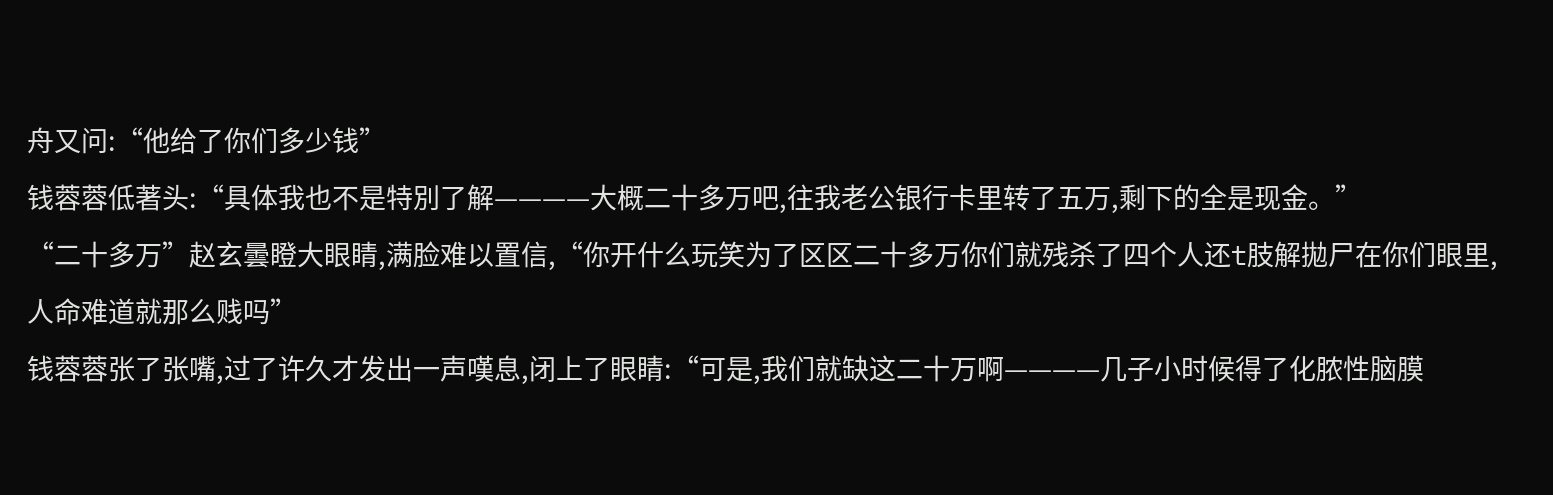舟又问:“他给了你们多少钱”
钱蓉蓉低著头:“具体我也不是特別了解————大概二十多万吧,往我老公银行卡里转了五万,剩下的全是现金。”
“二十多万”赵玄曇瞪大眼睛,满脸难以置信,“你开什么玩笑为了区区二十多万你们就残杀了四个人还t肢解拋尸在你们眼里,人命难道就那么贱吗”
钱蓉蓉张了张嘴,过了许久才发出一声嘆息,闭上了眼睛:“可是,我们就缺这二十万啊————几子小时候得了化脓性脑膜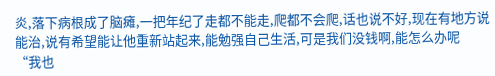炎,落下病根成了脑瘫,一把年纪了走都不能走,爬都不会爬,话也说不好,现在有地方说能治,说有希望能让他重新站起来,能勉强自己生活,可是我们没钱啊,能怎么办呢
“我也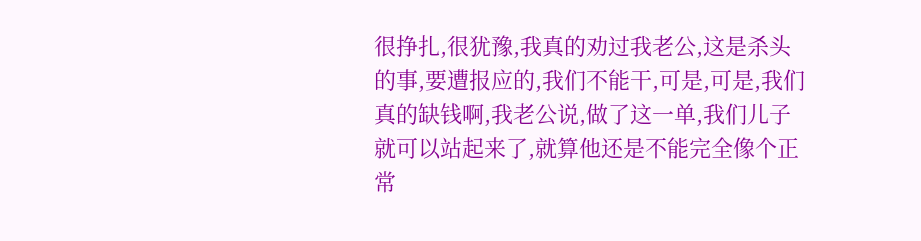很挣扎,很犹豫,我真的劝过我老公,这是杀头的事,要遭报应的,我们不能干,可是,可是,我们真的缺钱啊,我老公说,做了这一单,我们儿子就可以站起来了,就算他还是不能完全像个正常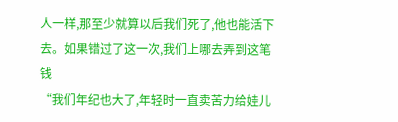人一样,那至少就算以后我们死了,他也能活下去。如果错过了这一次,我们上哪去弄到这笔钱
“我们年纪也大了,年轻时一直卖苦力给娃儿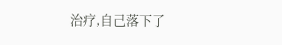治疗,自己落下了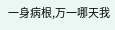一身病根,万一哪天我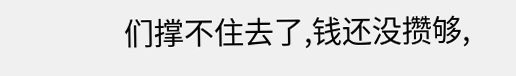们撑不住去了,钱还没攒够,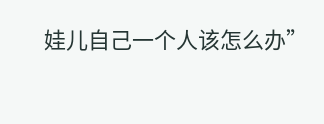娃儿自己一个人该怎么办”